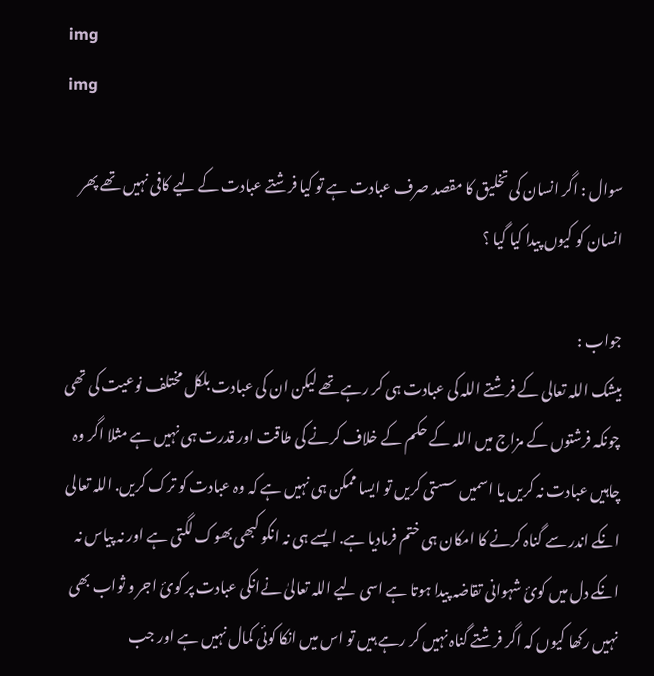img
img

سوال : اگر انسان کی تخلیق کا مقصد صرف عبادت ہے تو کیا فرشتے عبادت کے لیے کافی نہیں تھے پھر انسان کو کیوں پیدا کیا گیا ؟

جواب :
بیشک اللہ تعالی کے فرشتے اللہ کی عبادت ہی کر رہے تھے لیکن ان کی عبادت بلکل مختلف نوعیت کی تھی چونکہ فرشتوں کے مزاج میں اللہ کے حکم کے خلاف کرنے کی طاقت اور قدرت ہی نہیں ہے مثلا اگر وہ چاہیں عبادت نہ کریں یا اسمیں سستی کریں تو ایسا ممکن ہی نہیں ہے کہ وہ عبادت کو ترک کریں. اللہ تعالی انکے اندر سے گناہ کرنے کا امکان ہی ختم فرمادیا ہے. ایسے ہی نہ انکو کبھی بھوک لگتی ہے اور نہ پیاس نہ انکے دل میں کوئ شہوانی تقاضہ پیدا ہوتا ہے اسی لیے اللہ تعالیٰ نےانکی عبادت پر کوئ اجر و ثواب بھی نہیں رکھا کیوں کہ اگر فرشتے گناہ نہیں کر رہے ہیں تو اس میں انکا کوئی کمال نہیں ہے اور جب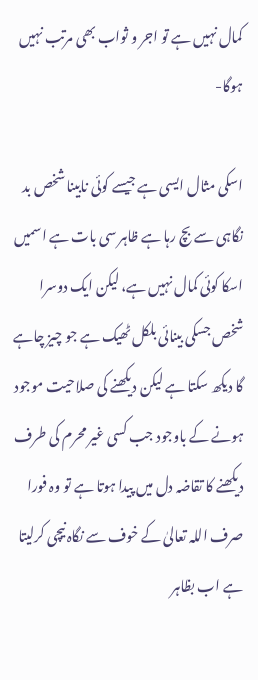کمال نہیں ہے تو اجر و ثواب بھی مرتب نہیں ہوگا-

اسکی مثال ایسی ہے جیسے کوئی نابینا شخص بد نگاہی سے بچ رہا ہے ظاہر سی بات ہے اسمیں اسکا کوئی کمال نہیں ہے، لیکن ایک دوسرا شخص جسکی بینائی بلکل ٹھیک ہے جو چیز چاہے گا دیکھ سکتا ہے لیکن دیکھنے کی صلاحیت موجود ہونے کے باوجود جب کسی غیر محرم کی طرف دیکھنے کا تقاضہ دل میں پیدا ہوتا ہے تو وہ فورا صرف اللہ تعالیٰ کے خوف سے نگاہ نیچی کرلیتا ہے اب بظاہر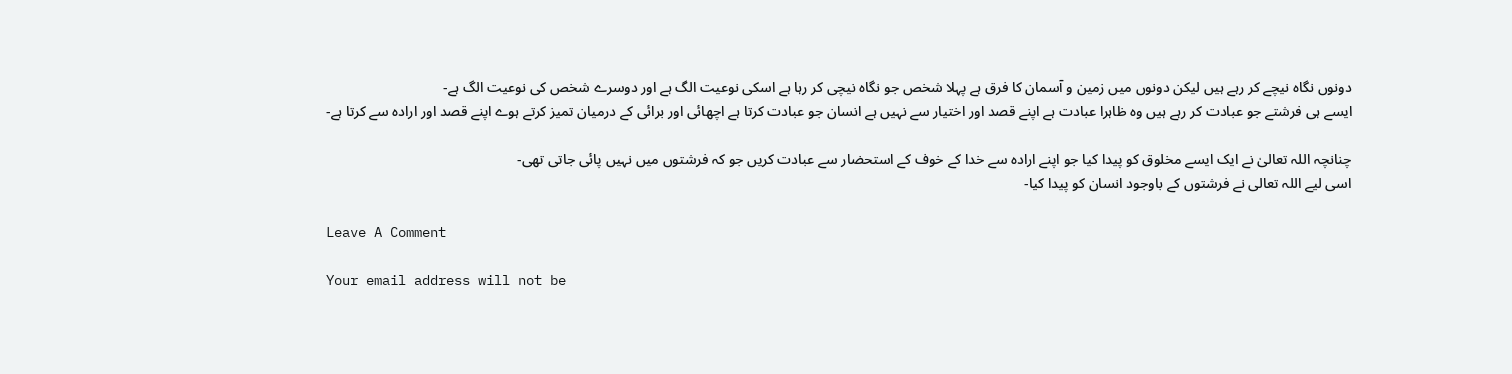دونوں نگاہ نیچے کر رہے ہیں لیکن دونوں میں زمین و آسمان کا فرق ہے پہلا شخص جو نگاہ نیچی کر رہا ہے اسکی نوعیت الگ ہے اور دوسرے شخص کی نوعیت الگ ہے-
ایسے ہی فرشتے جو عبادت کر رہے ہیں وہ ظاہرا عبادت ہے اپنے قصد اور اختیار سے نہیں ہے انسان جو عبادت کرتا ہے اچھائی اور برائی کے درمیان تمیز کرتے ہوے اپنے قصد اور ارادہ سے کرتا ہے-

چنانچہ اللہ تعالیٰ نے ایک ایسے مخلوق کو پیدا کیا جو اپنے ارادہ سے خدا کے خوف کے استحضار سے عبادت کریں جو کہ فرشتوں میں نہیں پائی جاتی تھی-
اسی لیے اللہ تعالی نے فرشتوں کے باوجود انسان کو پیدا کیا-

Leave A Comment

Your email address will not be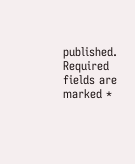published. Required fields are marked *